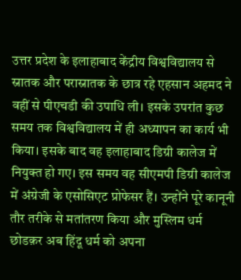उत्तर प्रदेश के इलाहाबाद केंद्रीय विश्वविद्यालय से स्नातक और परास्नातक के छात्र रहे एहसान अहमद ने वहीं से पीएचडी की उपाधि ली। इसके उपरांत कुछ समय तक विश्वविद्यालय में ही अध्यापन का कार्य भी किया। इसके बाद वह इलाहाबाद डिग्री कालेज में नियुक्त हो गए। इस समय वह सीएमपी डिग्री कालेज में अंग्रेजी के एसोसिएट प्रोफेसर हैं। उन्होंने पूरे कानूनी तौर तरीके से मतांतरण किया और मुस्लिम धर्म छोडक़र अब हिंदू धर्म को अपना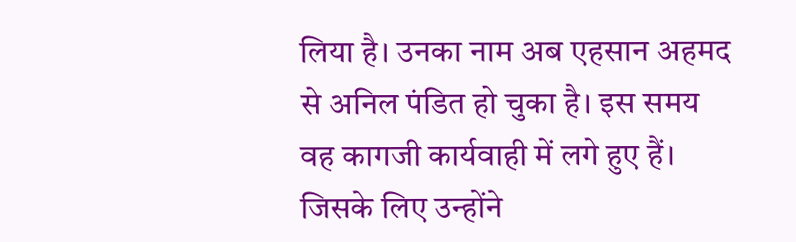लिया है। उनका नाम अब एहसान अहमद से अनिल पंडित हो चुका है। इस समय वह कागजी कार्यवाही में लगे हुए हैं। जिसके लिए उन्होंने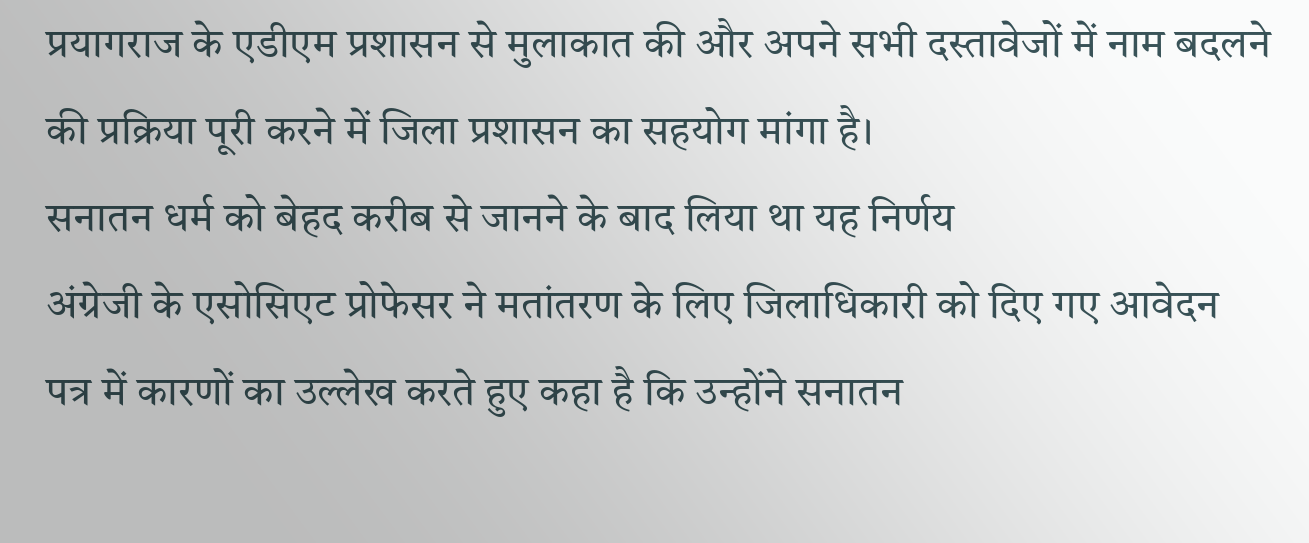प्रयागराज के एडीएम प्रशासन से मुलाकात की और अपने सभी दस्तावेजों में नाम बदलने की प्रक्रिया पूरी करने में जिला प्रशासन का सहयोग मांगा है।
सनातन धर्म को बेहद करीब से जानने के बाद लिया था यह निर्णय
अंग्रेजी के एसोसिएट प्रोफेसर ने मतांतरण के लिए जिलाधिकारी को दिए गए आवेदन पत्र में कारणों का उल्लेख करते हुए कहा है कि उन्होंने सनातन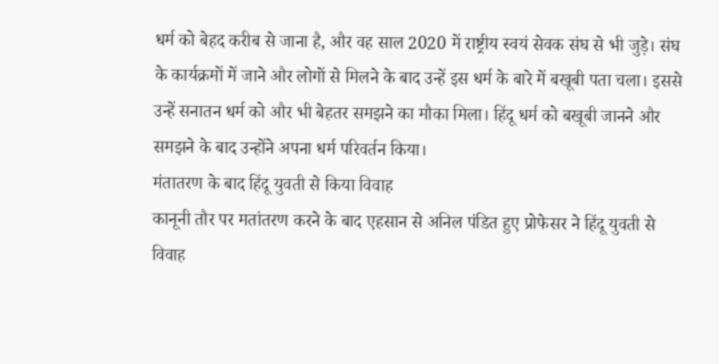धर्म को बेहद करीब से जाना है, और वह साल 2020 में राष्ट्रीय स्वयं सेवक संघ से भी जुड़े। संघ के कार्यक्रमों में जाने और लोगों से मिलने के बाद उन्हें इस धर्म के बारे में बखूबी पता चला। इससे उन्हें सनातन धर्म को और भी बेहतर समझने का मौका मिला। हिंदू धर्म को बखूबी जानने और समझने के बाद उन्होंने अपना धर्म परिवर्तन किया।
मंतातरण के बाद हिंदू युवती से किया विवाह
कानूनी तौर पर मतांतरण करने के बाद एहसान से अनिल पंडित हुए प्रोफेसर ने हिंदू युवती से विवाह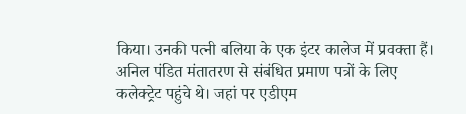किया। उनकी पत्नी बलिया के एक इंटर कालेज में प्रवक्ता हैं। अनिल पंडित मंतातरण से संबंधित प्रमाण पत्रों के लिए कलेक्ट्रेट पहुंचे थे। जहां पर एडीएम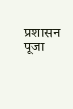प्रशासन पूजा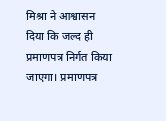मिश्रा ने आश्वासन दिया कि जल्द ही प्रमाणपत्र निर्गत किया जाएगा। प्रमाणपत्र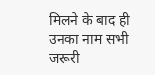मिलने के बाद ही उनका नाम सभी जरूरी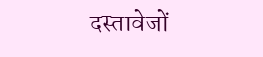दस्तावेजों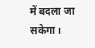में बदला जा सकेगा।